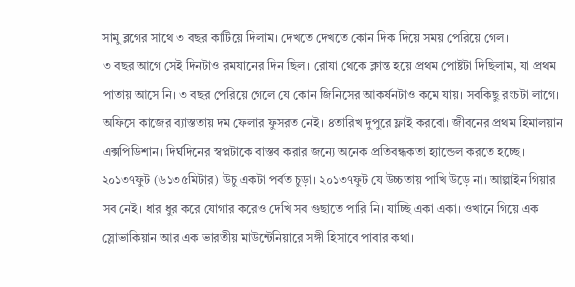সামু ব্লগের সাথে ৩ বছর কাটিয়ে দিলাম। দেখতে দেখতে কোন দিক দিয়ে সময় পেরিয়ে গেল।
৩ বছর আগে সেই দিনটাও রমযানের দিন ছিল। রোযা থেকে ক্লান্ত হয়ে প্রথম পোষ্টটা দিছিলাম, যা প্রথম পাতায় আসে নি। ৩ বছর পেরিয়ে গেলে যে কোন জিনিসের আকর্ষনটাও কমে যায়। সবকিছু রংচটা লাগে।
অফিসে কাজের ব্যাস্ততায় দম ফেলার ফুসরত নেই। ৪তারিখ দুপুরে ফ্লাই করবো। জীবনের প্রথম হিমালয়ান এক্সপিডিশান। দির্ঘদিনের স্বপ্নটাকে বাস্তব করার জন্যে অনেক প্রতিবন্ধকতা হ্যান্ডেল করতে হচ্ছে। ২০১৩৭ফুট (৬১৩৫মিটার) উচু একটা পর্বত চুড়া। ২০১৩৭ফুট যে উচ্চতায় পাখি উড়ে না। আল্পাইন গিয়ার সব নেই। ধার ধুর করে যোগার করেও দেখি সব গুছাতে পারি নি। যাচ্ছি একা একা। ওখানে গিয়ে এক স্লোভাকিয়ান আর এক ভারতীয় মাউন্টেনিয়ারে সঙ্গী হিসাবে পাবার কথা।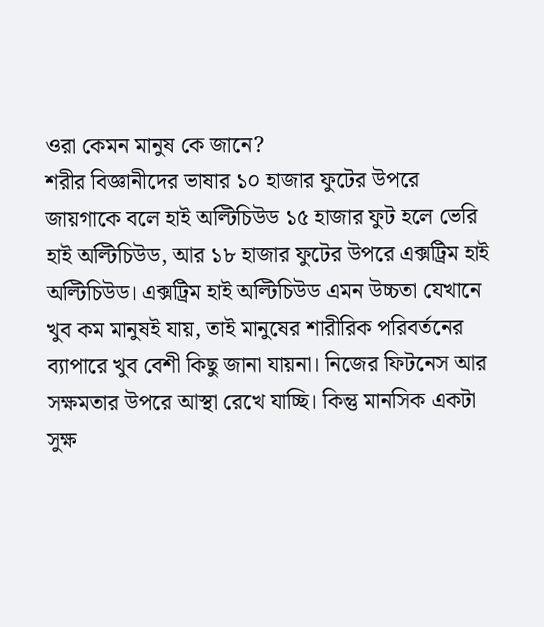ওরা কেমন মানুষ কে জানে?
শরীর বিজ্ঞানীদের ভাষার ১০ হাজার ফুটের উপরে জায়গাকে বলে হাই অল্টিচিউড ১৫ হাজার ফুট হলে ভেরি হাই অল্টিচিউড, আর ১৮ হাজার ফুটের উপরে এক্সট্রিম হাই অল্টিচিউড। এক্সট্রিম হাই অল্টিচিউড এমন উচ্চতা যেখানে খুব কম মানুষই যায়, তাই মানুষের শারীরিক পরিবর্তনের ব্যাপারে খুব বেশী কিছু জানা যায়না। নিজের ফিটনেস আর সক্ষমতার উপরে আস্থা রেখে যাচ্ছি। কিন্তু মানসিক একটা সুক্ষ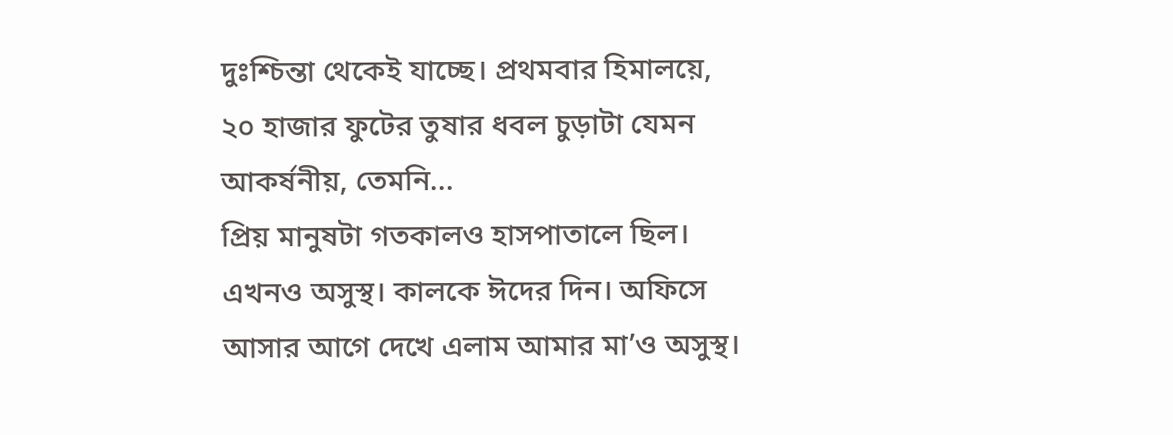দুঃশ্চিন্তা থেকেই যাচ্ছে। প্রথমবার হিমালয়ে, ২০ হাজার ফুটের তুষার ধবল চুড়াটা যেমন আকর্ষনীয়, তেমনি...
প্রিয় মানুষটা গতকালও হাসপাতালে ছিল। এখনও অসুস্থ। কালকে ঈদের দিন। অফিসে আসার আগে দেখে এলাম আমার মা’ও অসুস্থ।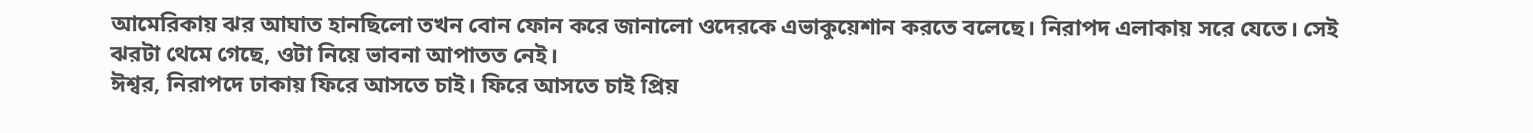আমেরিকায় ঝর আঘাত হানছিলো তখন বোন ফোন করে জানালো ওদেরকে এভাকুয়েশান করতে বলেছে। নিরাপদ এলাকায় সরে যেতে। সেই ঝরটা থেমে গেছে, ওটা নিয়ে ভাবনা আপাতত নেই।
ঈশ্বর, নিরাপদে ঢাকায় ফিরে আসতে চাই। ফিরে আসতে চাই প্রিয়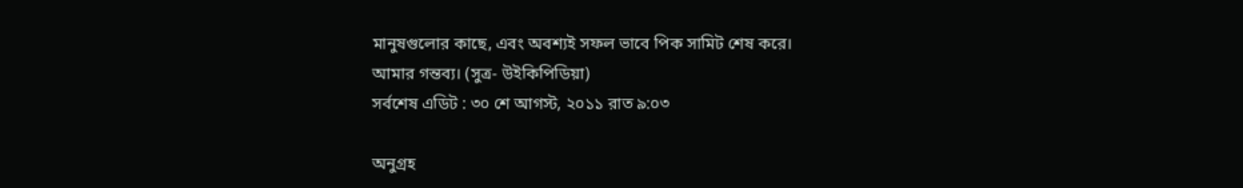মানুষগুলোর কাছে, এবং অবশ্যই সফল ভাবে পিক সামিট শেষ করে।
আমার গন্তব্য। (সুত্র- উইকিপিডিয়া)
সর্বশেষ এডিট : ৩০ শে আগস্ট, ২০১১ রাত ৯:০৩

অনুগ্রহ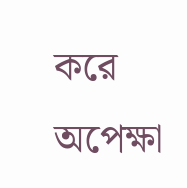করে অপেক্ষা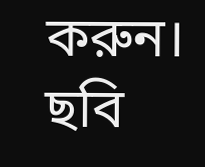করুন। ছবি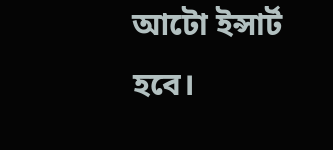আটো ইন্সার্ট হবে।